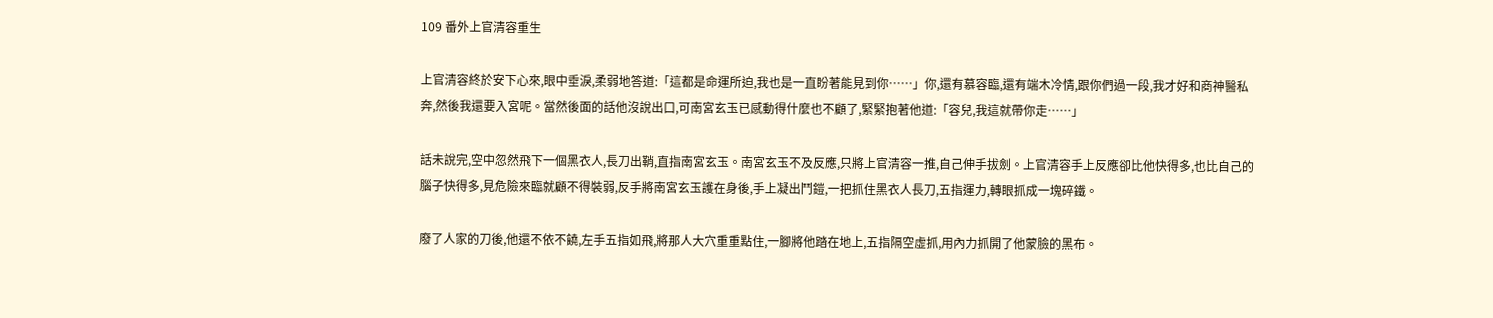109 番外上官清容重生

上官清容終於安下心來,眼中垂淚,柔弱地答道:「這都是命運所迫,我也是一直盼著能見到你……」你,還有慕容臨,還有端木冷情,跟你們過一段,我才好和商神醫私奔,然後我還要入宮呢。當然後面的話他沒說出口,可南宮玄玉已感動得什麼也不顧了,緊緊抱著他道:「容兒,我這就帶你走……」

話未說完,空中忽然飛下一個黑衣人,長刀出鞘,直指南宮玄玉。南宮玄玉不及反應,只將上官清容一推,自己伸手拔劍。上官清容手上反應卻比他快得多,也比自己的腦子快得多,見危險來臨就顧不得裝弱,反手將南宮玄玉護在身後,手上凝出鬥鎧,一把抓住黑衣人長刀,五指運力,轉眼抓成一塊碎鐵。

廢了人家的刀後,他還不依不饒,左手五指如飛,將那人大穴重重點住,一腳將他踏在地上,五指隔空虛抓,用內力抓開了他蒙臉的黑布。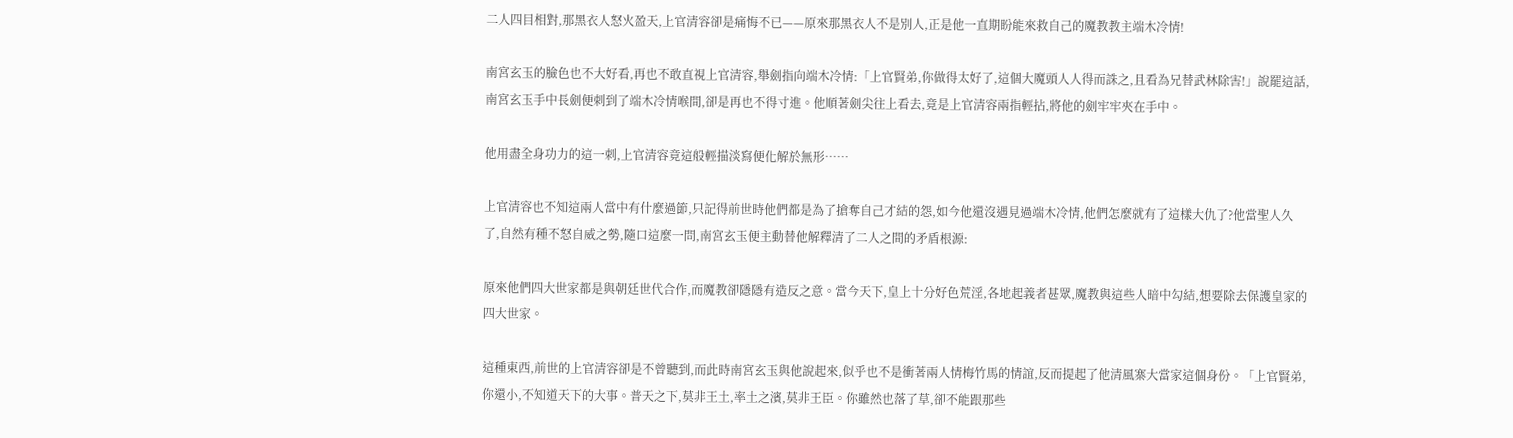二人四目相對,那黑衣人怒火盈天,上官清容卻是痛悔不已——原來那黑衣人不是別人,正是他一直期盼能來救自己的魔教教主端木冷情!

南宮玄玉的臉色也不大好看,再也不敢直視上官清容,舉劍指向端木冷情:「上官賢弟,你做得太好了,這個大魔頭人人得而誅之,且看為兄替武林除害!」說罷這話,南宮玄玉手中長劍便刺到了端木冷情喉間,卻是再也不得寸進。他順著劍尖往上看去,竟是上官清容兩指輕拈,將他的劍牢牢夾在手中。

他用盡全身功力的這一刺,上官清容竟這般輕描淡寫便化解於無形……

上官清容也不知這兩人當中有什麼過節,只記得前世時他們都是為了搶奪自己才結的怨,如今他還沒遇見過端木冷情,他們怎麼就有了這樣大仇了?他當聖人久了,自然有種不怒自威之勢,隨口這麼一問,南宮玄玉便主動替他解釋清了二人之間的矛盾根源:

原來他們四大世家都是與朝廷世代合作,而魔教卻隱隱有造反之意。當今天下,皇上十分好色荒淫,各地起義者甚眾,魔教與這些人暗中勾結,想要除去保護皇家的四大世家。

這種東西,前世的上官清容卻是不曾聽到,而此時南宮玄玉與他說起來,似乎也不是衝著兩人情梅竹馬的情誼,反而提起了他清風寨大當家這個身份。「上官賢弟,你還小,不知道天下的大事。普天之下,莫非王土,率土之濱,莫非王臣。你雖然也落了草,卻不能跟那些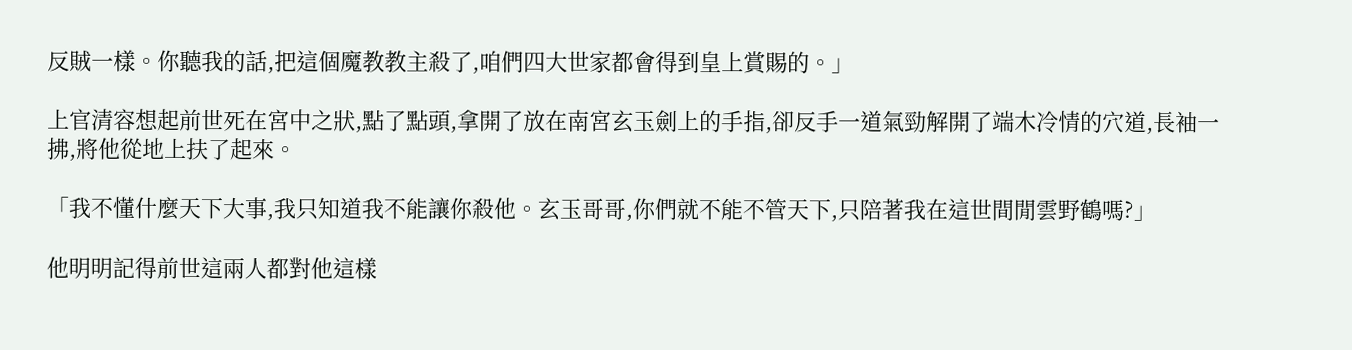反賊一樣。你聽我的話,把這個魔教教主殺了,咱們四大世家都會得到皇上賞賜的。」

上官清容想起前世死在宮中之狀,點了點頭,拿開了放在南宮玄玉劍上的手指,卻反手一道氣勁解開了端木冷情的穴道,長袖一拂,將他從地上扶了起來。

「我不懂什麼天下大事,我只知道我不能讓你殺他。玄玉哥哥,你們就不能不管天下,只陪著我在這世間閒雲野鶴嗎?」

他明明記得前世這兩人都對他這樣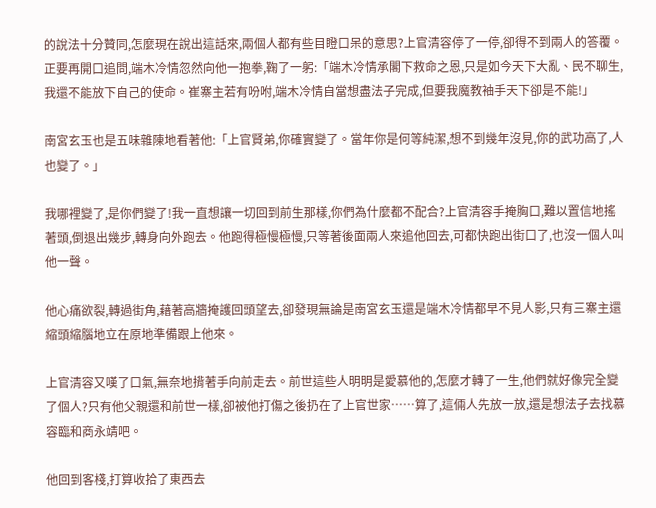的說法十分贊同,怎麼現在說出這話來,兩個人都有些目瞪口呆的意思?上官清容停了一停,卻得不到兩人的答覆。正要再開口追問,端木冷情忽然向他一抱拳,鞠了一躬:「端木冷情承閣下救命之恩,只是如今天下大亂、民不聊生,我還不能放下自己的使命。崔寨主若有吩咐,端木冷情自當想盡法子完成,但要我魔教袖手天下卻是不能!」

南宮玄玉也是五味雜陳地看著他:「上官賢弟,你確實變了。當年你是何等純潔,想不到幾年沒見,你的武功高了,人也變了。」

我哪裡變了,是你們變了!我一直想讓一切回到前生那樣,你們為什麼都不配合?上官清容手掩胸口,難以置信地搖著頭,倒退出幾步,轉身向外跑去。他跑得極慢極慢,只等著後面兩人來追他回去,可都快跑出街口了,也沒一個人叫他一聲。

他心痛欲裂,轉過街角,藉著高牆掩護回頭望去,卻發現無論是南宮玄玉還是端木冷情都早不見人影,只有三寨主還縮頭縮腦地立在原地準備跟上他來。

上官清容又嘆了口氣,無奈地揹著手向前走去。前世這些人明明是愛慕他的,怎麼才轉了一生,他們就好像完全變了個人?只有他父親還和前世一樣,卻被他打傷之後扔在了上官世家……算了,這倆人先放一放,還是想法子去找慕容臨和商永靖吧。

他回到客棧,打算收拾了東西去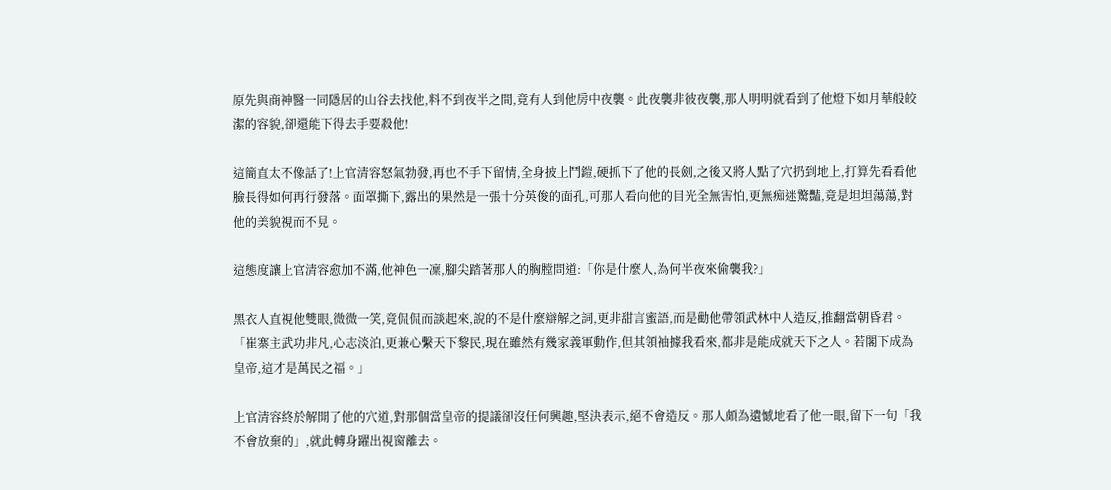原先與商神醫一同隱居的山谷去找他,料不到夜半之間,竟有人到他房中夜襲。此夜襲非彼夜襲,那人明明就看到了他燈下如月華般皎潔的容貌,卻還能下得去手要殺他!

這簡直太不像話了!上官清容怒氣勃發,再也不手下留情,全身披上鬥鎧,硬抓下了他的長劍,之後又將人點了穴扔到地上,打算先看看他臉長得如何再行發落。面罩撕下,露出的果然是一張十分英俊的面孔,可那人看向他的目光全無害怕,更無痴迷驚豔,竟是坦坦蕩蕩,對他的美貌視而不見。

這態度讓上官清容愈加不滿,他神色一凜,腳尖踏著那人的胸膛問道:「你是什麼人,為何半夜來偷襲我?」

黑衣人直視他雙眼,微微一笑,竟侃侃而談起來,說的不是什麼辯解之詞,更非甜言蜜語,而是勸他帶領武林中人造反,推翻當朝昏君。「崔寨主武功非凡,心志淡泊,更兼心繫天下黎民,現在雖然有幾家義軍動作,但其領袖據我看來,都非是能成就天下之人。若閣下成為皇帝,這才是萬民之福。」

上官清容終於解開了他的穴道,對那個當皇帝的提議卻沒任何興趣,堅決表示,絕不會造反。那人頗為遺憾地看了他一眼,留下一句「我不會放棄的」,就此轉身躍出視窗離去。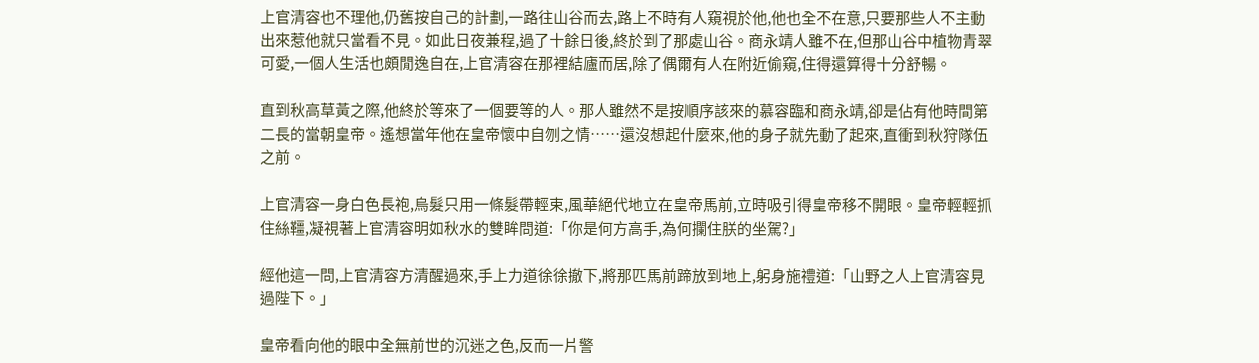上官清容也不理他,仍舊按自己的計劃,一路往山谷而去,路上不時有人窺視於他,他也全不在意,只要那些人不主動出來惹他就只當看不見。如此日夜兼程,過了十餘日後,終於到了那處山谷。商永靖人雖不在,但那山谷中植物青翠可愛,一個人生活也頗閒逸自在,上官清容在那裡結廬而居,除了偶爾有人在附近偷窺,住得還算得十分舒暢。

直到秋高草黃之際,他終於等來了一個要等的人。那人雖然不是按順序該來的慕容臨和商永靖,卻是佔有他時間第二長的當朝皇帝。遙想當年他在皇帝懷中自刎之情……還沒想起什麼來,他的身子就先動了起來,直衝到秋狩隊伍之前。

上官清容一身白色長袍,烏髮只用一條髮帶輕束,風華絕代地立在皇帝馬前,立時吸引得皇帝移不開眼。皇帝輕輕抓住絲韁,凝視著上官清容明如秋水的雙眸問道:「你是何方高手,為何攔住朕的坐駕?」

經他這一問,上官清容方清醒過來,手上力道徐徐撤下,將那匹馬前蹄放到地上,躬身施禮道:「山野之人上官清容見過陛下。」

皇帝看向他的眼中全無前世的沉迷之色,反而一片警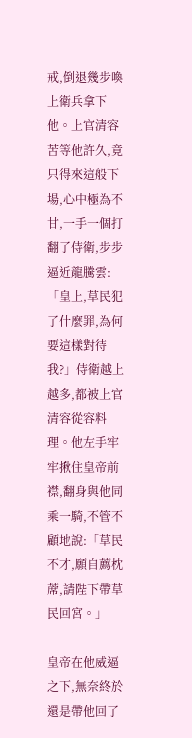戒,倒退幾步喚上衛兵拿下他。上官清容苦等他許久,竟只得來這般下場,心中極為不甘,一手一個打翻了侍衛,步步逼近龍騰雲:「皇上,草民犯了什麼罪,為何要這樣對待我?」侍衛越上越多,都被上官清容從容料理。他左手牢牢揪住皇帝前襟,翻身與他同乘一騎,不管不顧地說:「草民不才,願自薦枕蓆,請陛下帶草民回宮。」

皇帝在他威逼之下,無奈終於還是帶他回了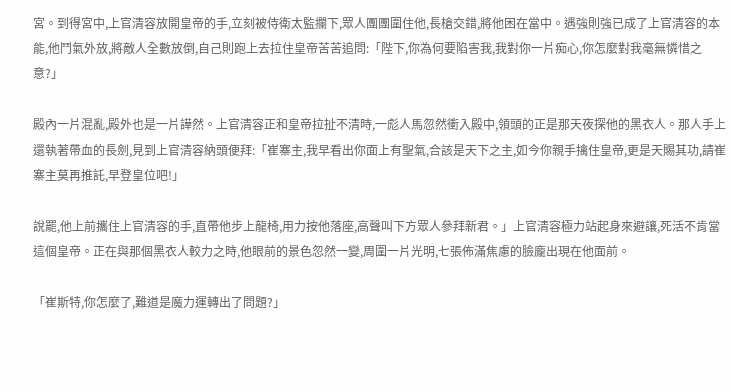宮。到得宮中,上官清容放開皇帝的手,立刻被侍衛太監攔下,眾人團團圍住他,長槍交錯,將他困在當中。遇強則強已成了上官清容的本能,他鬥氣外放,將敵人全數放倒,自己則跑上去拉住皇帝苦苦追問:「陛下,你為何要陷害我,我對你一片痴心,你怎麼對我毫無憐惜之意?」

殿內一片混亂,殿外也是一片譁然。上官清容正和皇帝拉扯不清時,一彪人馬忽然衝入殿中,領頭的正是那天夜探他的黑衣人。那人手上還執著帶血的長劍,見到上官清容納頭便拜:「崔寨主,我早看出你面上有聖氣,合該是天下之主,如今你親手擒住皇帝,更是天賜其功,請崔寨主莫再推託,早登皇位吧!」

說罷,他上前攜住上官清容的手,直帶他步上龍椅,用力按他落座,高聲叫下方眾人參拜新君。」上官清容極力站起身來避讓,死活不肯當這個皇帝。正在與那個黑衣人較力之時,他眼前的景色忽然一變,周圍一片光明,七張佈滿焦慮的臉龐出現在他面前。

「崔斯特,你怎麼了,難道是魔力運轉出了問題?」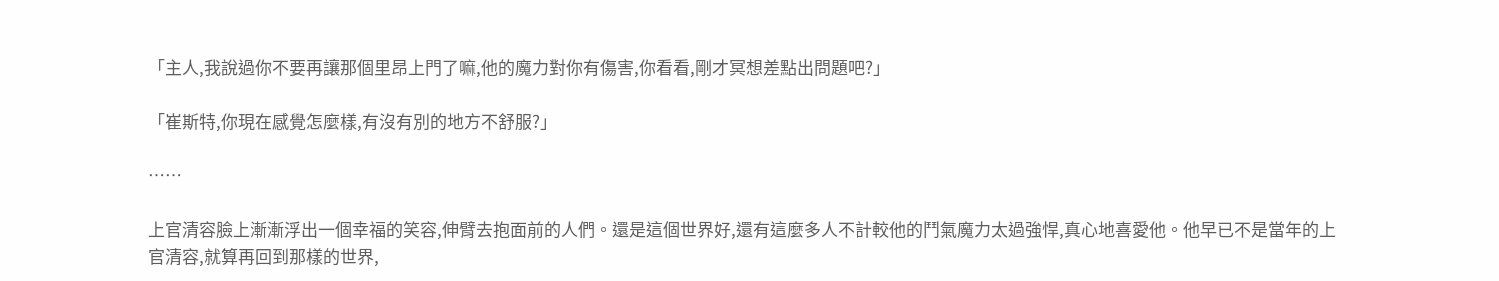「主人,我說過你不要再讓那個里昂上門了嘛,他的魔力對你有傷害,你看看,剛才冥想差點出問題吧?」

「崔斯特,你現在感覺怎麼樣,有沒有別的地方不舒服?」

……

上官清容臉上漸漸浮出一個幸福的笑容,伸臂去抱面前的人們。還是這個世界好,還有這麼多人不計較他的鬥氣魔力太過強悍,真心地喜愛他。他早已不是當年的上官清容,就算再回到那樣的世界,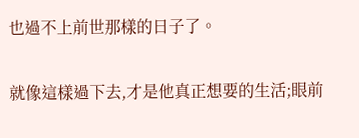也過不上前世那樣的日子了。

就像這樣過下去,才是他真正想要的生活;眼前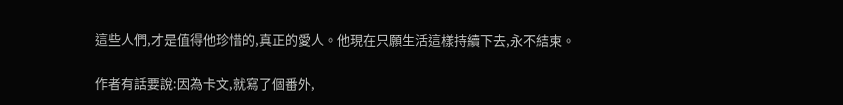這些人們,才是值得他珍惜的,真正的愛人。他現在只願生活這樣持續下去,永不結束。

作者有話要說:因為卡文,就寫了個番外,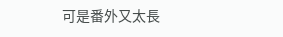可是番外又太長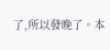了,所以發晚了。本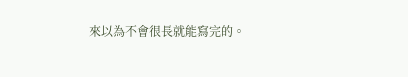來以為不會很長就能寫完的。